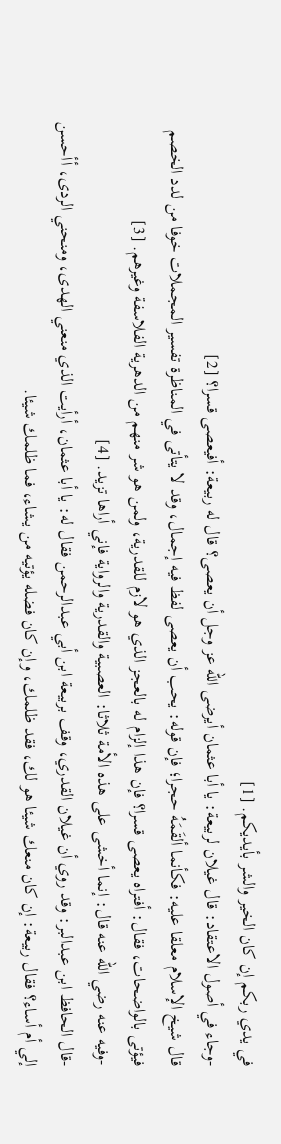في يدي ربكم إن كان الخير والشر بأيديكم. [1]
-وجاء في أصول الاعتقاد: قال غيلان لربيعة: يا أبا عثمان أيرضى الله عز وجل أن يعصى؟ قال له ربيعة: أفيعصى قسرا؟ [2]
قال شيخ الإسلام معلقا عليه: فكأنما ألقَمَهُ حجرا؛ فإن قوله: يحب أن يعصى لفظ فيه إجمال، وقد لا يتأتى في المناظرة تفسير المجملات خوفا من لدد الخصم فيؤتى بالواضحات، فقال: أفتراه يعصى قسرا؟ فإن هذا إلزام له بالعجز الذي هو لازم للقدرية، ولمن هو شر منهم من الدهرية الفلاسفة وغيرهم. [3]
-وفيه عنه رضي الله عنه قال: إنما أخشى على هذه الأمة ثلاثا: العصبية والقدرية والرواية فإني أراها تزيد. [4]
-قال الحافظ ابن عبدالبر: وقد روي أن غيلان القدري، وقف بربيعة ابن أبي عبدالرحمن فقال له: يا أبا عثمان، أرأيت الذي منعني الهدى، ومنحني الردى، أأحسن إلي أم أساء؟ فقال ربيعة: إن كان منعك شيئا هو لك، فقد ظلمك، وإن كان فضله يؤتيه من يشاء، فما ظلمك شيئا.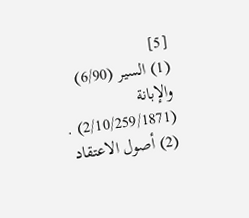[5]
(1) السير (6/90) والإبانة (2/10/259/1871) .
(2) أصول الاعتقاد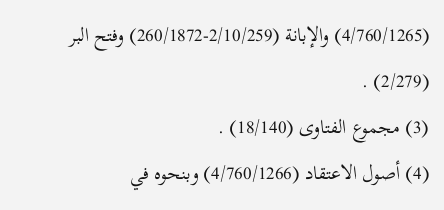(4/760/1265) والإبانة (2/10/259-260/1872) وفتح البر (2/279) .
(3) مجموع الفتاوى (18/140) .
(4) أصول الاعتقاد (4/760/1266) وبنحوه في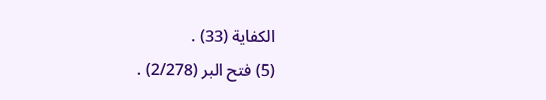الكفاية (33) .
(5) فتح البر (2/278) .